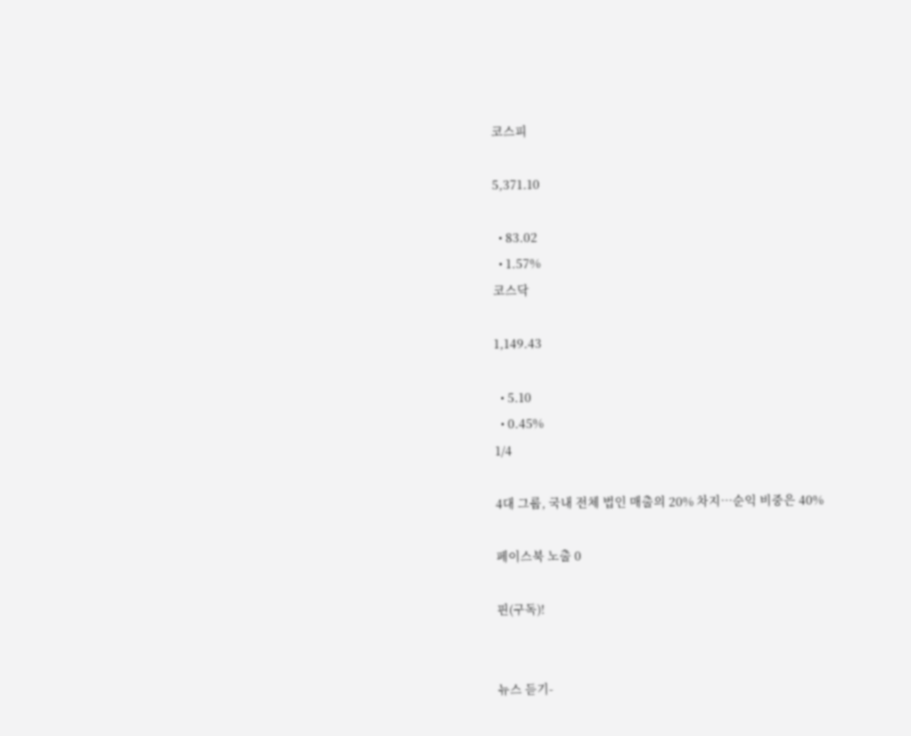코스피

5,371.10

  • 83.02
  • 1.57%
코스닥

1,149.43

  • 5.10
  • 0.45%
1/4

4대 그룹, 국내 전체 법인 매출의 20% 차지…순익 비중은 40%

페이스북 노출 0

핀(구독)!


뉴스 듣기-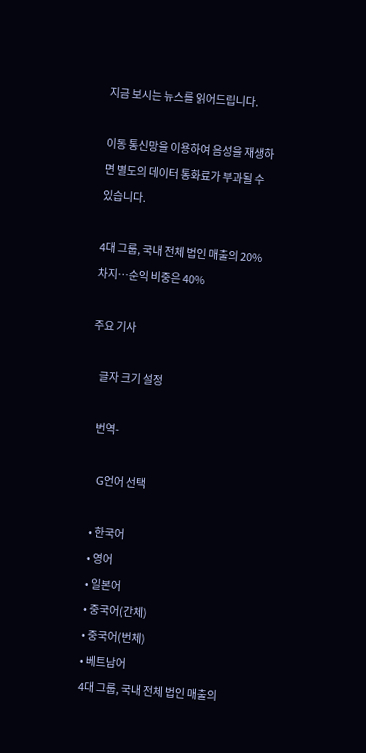지금 보시는 뉴스를 읽어드립니다.

이동 통신망을 이용하여 음성을 재생하면 별도의 데이터 통화료가 부과될 수 있습니다.

4대 그룹, 국내 전체 법인 매출의 20% 차지…순익 비중은 40%

주요 기사

    글자 크기 설정

    번역-

    G언어 선택

    • 한국어
    • 영어
    • 일본어
    • 중국어(간체)
    • 중국어(번체)
    • 베트남어
    4대 그룹, 국내 전체 법인 매출의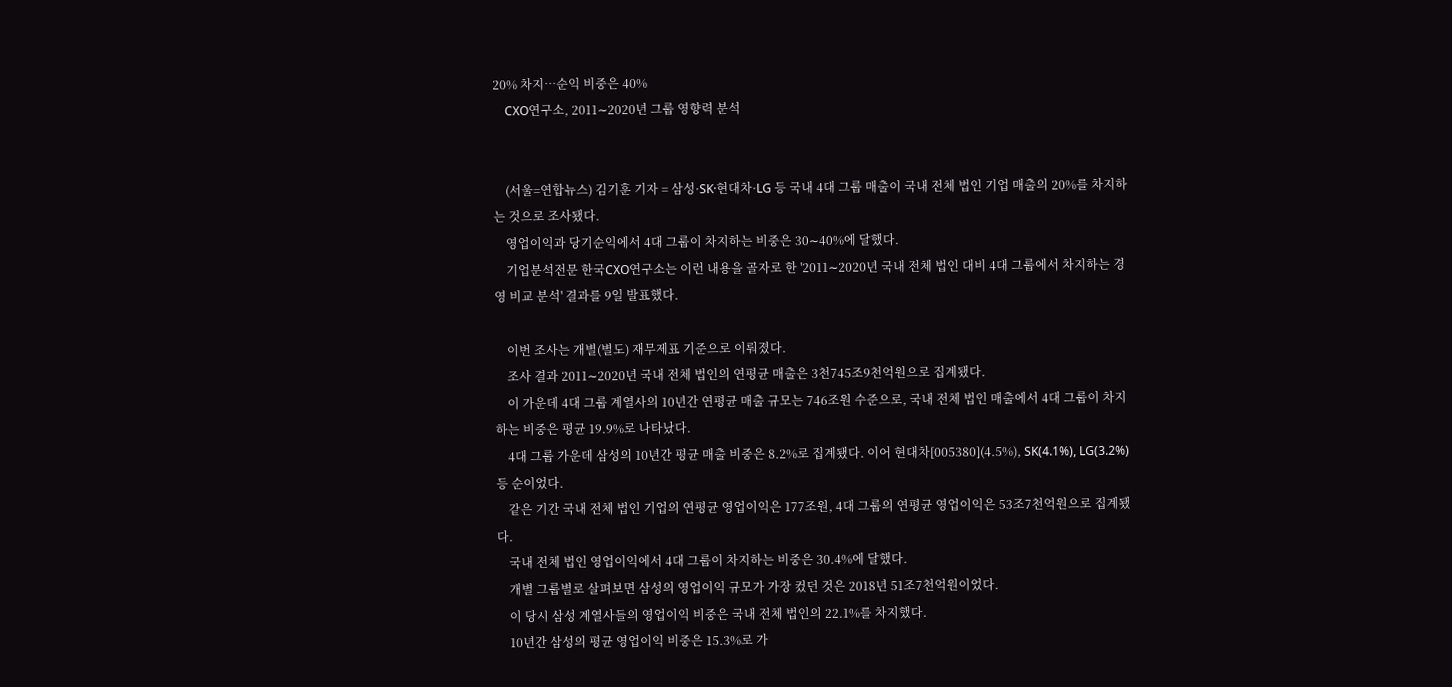20% 차지…순익 비중은 40%
    CXO연구소, 2011∼2020년 그룹 영향력 분석


    (서울=연합뉴스) 김기훈 기자 = 삼성·SK·현대차·LG 등 국내 4대 그룹 매출이 국내 전체 법인 기업 매출의 20%를 차지하는 것으로 조사됐다.
    영업이익과 당기순익에서 4대 그룹이 차지하는 비중은 30∼40%에 달했다.
    기업분석전문 한국CXO연구소는 이런 내용을 골자로 한 '2011∼2020년 국내 전체 법인 대비 4대 그룹에서 차지하는 경영 비교 분석' 결과를 9일 발표했다.

    이번 조사는 개별(별도) 재무제표 기준으로 이뤄졌다.
    조사 결과 2011∼2020년 국내 전체 법인의 연평균 매출은 3천745조9천억원으로 집계됐다.
    이 가운데 4대 그룹 계열사의 10년간 연평균 매출 규모는 746조원 수준으로, 국내 전체 법인 매출에서 4대 그룹이 차지하는 비중은 평균 19.9%로 나타났다.
    4대 그룹 가운데 삼성의 10년간 평균 매출 비중은 8.2%로 집계됐다. 이어 현대차[005380](4.5%), SK(4.1%), LG(3.2%) 등 순이었다.
    같은 기간 국내 전체 법인 기업의 연평균 영업이익은 177조원, 4대 그룹의 연평균 영업이익은 53조7천억원으로 집계됐다.
    국내 전체 법인 영업이익에서 4대 그룹이 차지하는 비중은 30.4%에 달했다.
    개별 그룹별로 살펴보면 삼성의 영업이익 규모가 가장 컸던 것은 2018년 51조7천억원이었다.
    이 당시 삼성 계열사들의 영업이익 비중은 국내 전체 법인의 22.1%를 차지했다.
    10년간 삼성의 평균 영업이익 비중은 15.3%로 가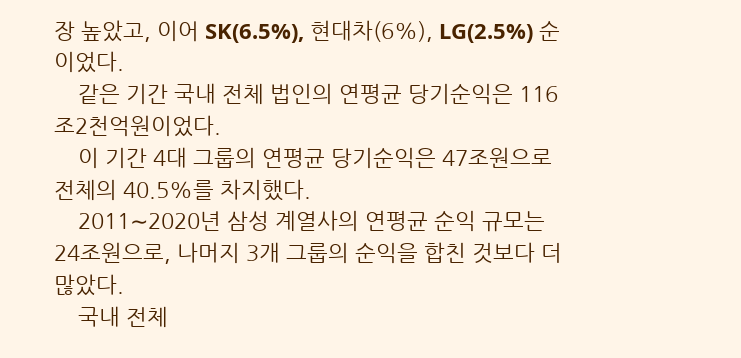장 높았고, 이어 SK(6.5%), 현대차(6%), LG(2.5%) 순이었다.
    같은 기간 국내 전체 법인의 연평균 당기순익은 116조2천억원이었다.
    이 기간 4대 그룹의 연평균 당기순익은 47조원으로 전체의 40.5%를 차지했다.
    2011∼2020년 삼성 계열사의 연평균 순익 규모는 24조원으로, 나머지 3개 그룹의 순익을 합친 것보다 더 많았다.
    국내 전체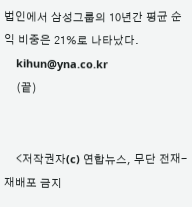법인에서 삼성그룹의 10년간 평균 순익 비중은 21%로 나타났다.
    kihun@yna.co.kr
    (끝)


    <저작권자(c) 연합뉴스, 무단 전재-재배포 금지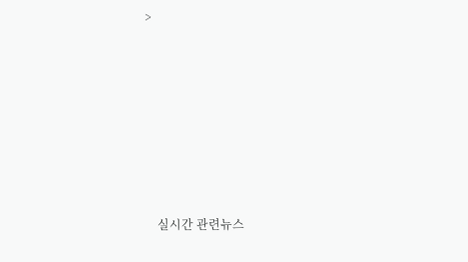>








    실시간 관련뉴스